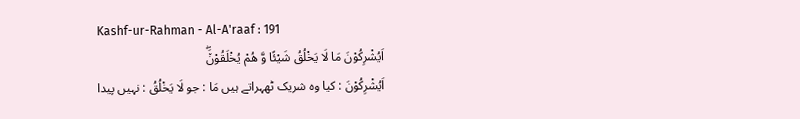Kashf-ur-Rahman - Al-A'raaf : 191
اَیُشْرِكُوْنَ مَا لَا یَخْلُقُ شَیْئًا وَّ هُمْ یُخْلَقُوْنَ٘ۖ
اَيُشْرِكُوْنَ : کیا وہ شریک ٹھہراتے ہیں مَا : جو لَا يَخْلُقُ : نہیں پیدا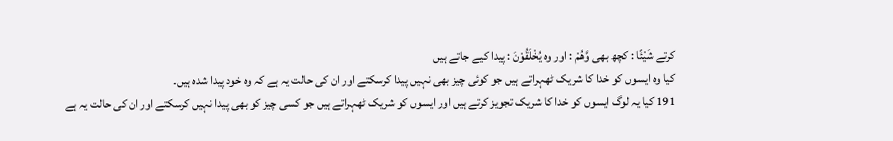کرتے شَيْئًا : کچھ بھی وَّهُمْ : اور وہ يُخْلَقُوْنَ : پیدا کیے جاتے ہیں
کیا وہ ایسوں کو خدا کا شریک ٹھہراتے ہیں جو کوئی چیز بھی نہیں پیدا کرسکتے اور ان کی حالت یہ ہے کہ وہ خود پیدا شدہ ہیں۔
191 کیا یہ لوگ ایسوں کو خدا کا شریک تجویز کرتے ہیں اور ایسوں کو شریک ٹھہراتے ہیں جو کسی چیز کو بھی پیدا نہیں کرسکتے اور ان کی حالت یہ ہے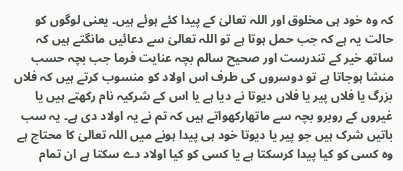کہ وہ خود ہی مخلوق اور اللہ تعالیٰ کے پیدا کئے ہوئے ہیں۔ یعنی لوگوں کو حالت یہ ہے کہ جب حمل ہوتا ہے تو اللہ تعالیٰ سے دعائیں مانگتے ہیں کہ ساتھ خیر کے تندرست اور صحیح سالم بچہ عنایت فرما جب بچہ حسب منشا ہوجاتا ہے تو دوسروں کی طرف اس اولاد کو منسوب کرتے ہیں کہ فلاں بزرگ یا فلاں پیر یا فلاں دیوتا نے دیا ہے یا اس کے شرکیہ نام رکھتے ہیں یا غیروں کے روبرو بچہ سے ماتھارکھواتے ہیں کہ تم نے یہ اولاد دی ہے۔ یہ سب باتیں شرک ہیں جو پیر یا دیوتا خود ہی پیدا ہونے میں اللہ تعالیٰ کا محتاج ہے وہ کسی کو کیا پیدا کرسکتا ہے یا کسی کو کیا اولاد دے سکتا ہے ان تمام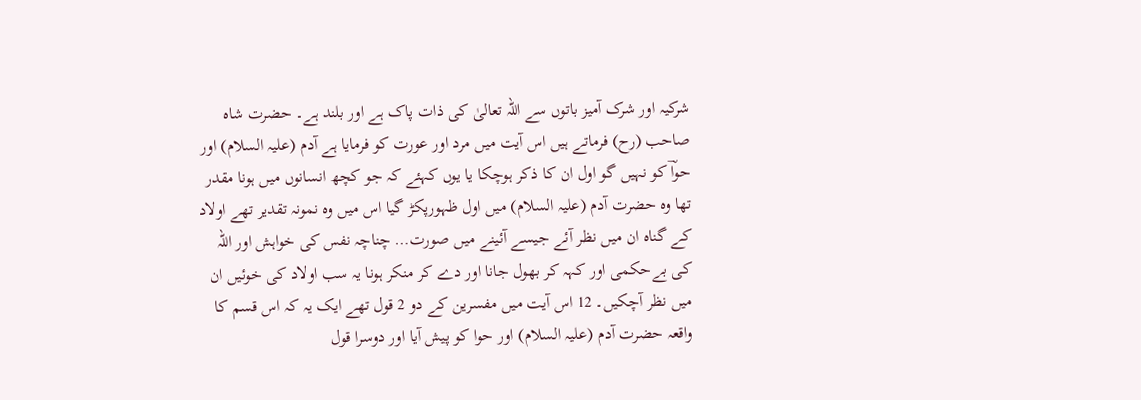شرکیہ اور شرک آمیز باتوں سے اللہ تعالیٰ کی ذات پاک ہے اور بلند ہے۔ حضرت شاہ صاحب (رح) فرماتے ہیں اس آیت میں مرد اور عورت کو فرمایا ہے آدم (علیہ السلام) اور حواؔ کو نہیں گو اول ان کا ذکر ہوچکا یا یوں کہئے کہ جو کچھ انسانوں میں ہونا مقدر تھا وہ حضرت آدم (علیہ السلام) میں اول ظہورپکڑ گیا اس میں وہ نمونہ تقدیر تھے اولاد کے گناہ ان میں نظر آئے جیسے آئینے میں صورت… چناچہ نفس کی خواہش اور اللہ کی بےحکمی اور کہہ کر بھول جانا اور دے کر منکر ہونا یہ سب اولاد کی خوئیں ان میں نظر آچکیں۔ 12 اس آیت میں مفسرین کے دو 2 قول تھے ایک یہ کہ اس قسم کا واقعہ حضرت آدم (علیہ السلام) اور حوا کو پیش آیا اور دوسرا قول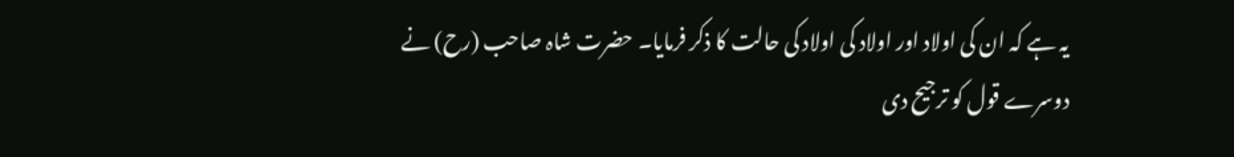یہ ہے کہ ان کی اولاد اور اولاد کی اولاد کی حالت کا ذکر فرمایا۔ حضرت شاہ صاحب (رح) نے دوسرے قول کو ترجیح دی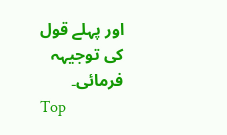اور پہلے قول کی توجیہہ فرمائی۔
Top